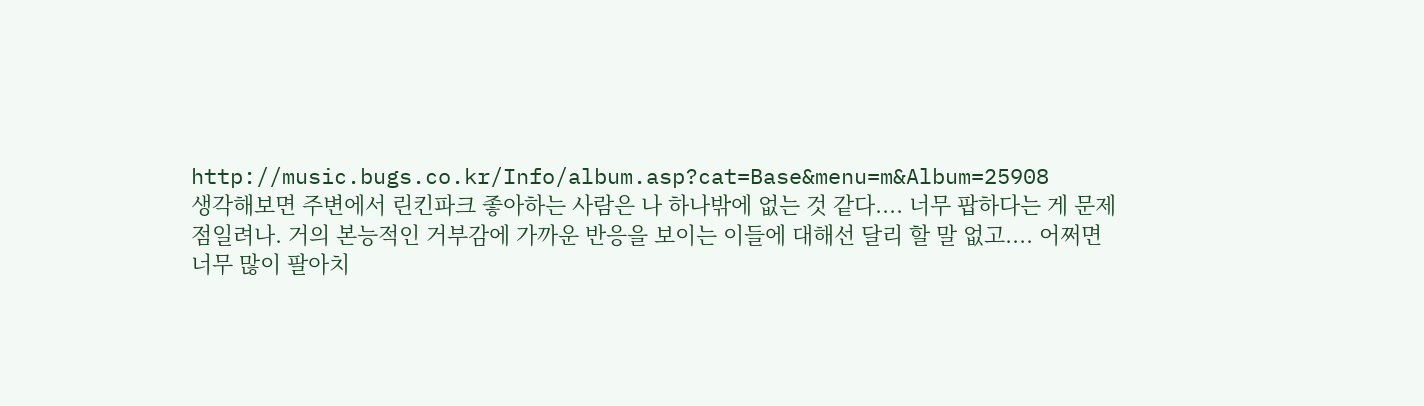http://music.bugs.co.kr/Info/album.asp?cat=Base&menu=m&Album=25908
생각해보면 주변에서 린킨파크 좋아하는 사람은 나 하나밖에 없는 것 같다.... 너무 팝하다는 게 문제점일려나. 거의 본능적인 거부감에 가까운 반응을 보이는 이들에 대해선 달리 할 말 없고.... 어쩌면 너무 많이 팔아치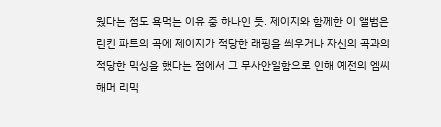웠다는 점도 욕먹는 이유 중 하나인 듯. 제이지와 함께한 이 앨범은 린킨 파트의 곡에 제이지가 적당한 래핑을 씌우거나 자신의 곡과의 적당한 믹싱을 했다는 점에서 그 무사안일함으로 인해 예전의 엠씨해머 리믹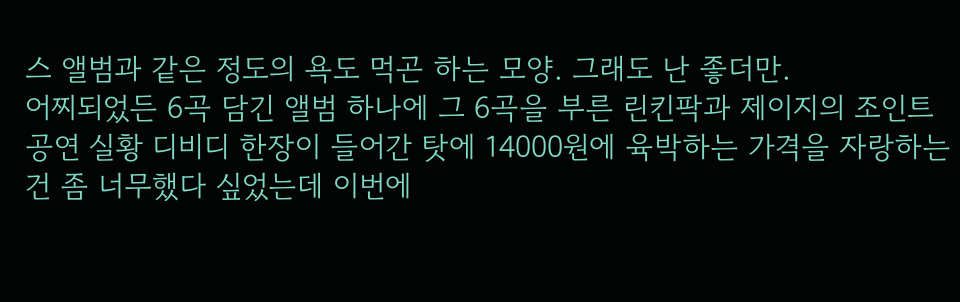스 앨범과 같은 정도의 욕도 먹곤 하는 모양. 그래도 난 좋더만.
어찌되었든 6곡 담긴 앨범 하나에 그 6곡을 부른 린킨팍과 제이지의 조인트 공연 실황 디비디 한장이 들어간 탓에 14000원에 육박하는 가격을 자랑하는 건 좀 너무했다 싶었는데 이번에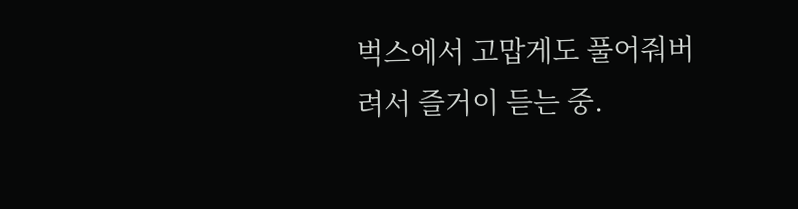벅스에서 고맙게도 풀어줘버려서 즐거이 듣는 중.